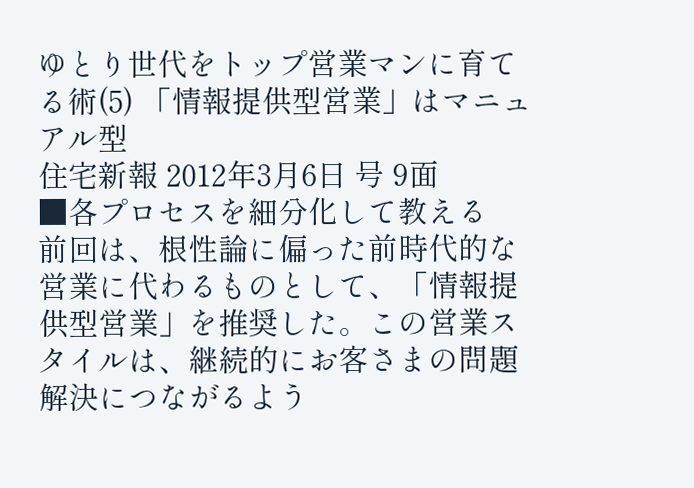ゆとり世代をトップ営業マンに育てる術(5) 「情報提供型営業」はマニュアル型
住宅新報 2012年3月6日 号 9面
■各プロセスを細分化して教える
前回は、根性論に偏った前時代的な営業に代わるものとして、「情報提供型営業」を推奨した。この営業スタイルは、継続的にお客さまの問題解決につながるよう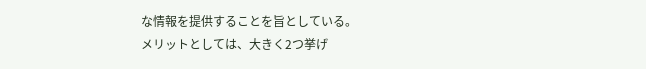な情報を提供することを旨としている。
メリットとしては、大きく2つ挙げ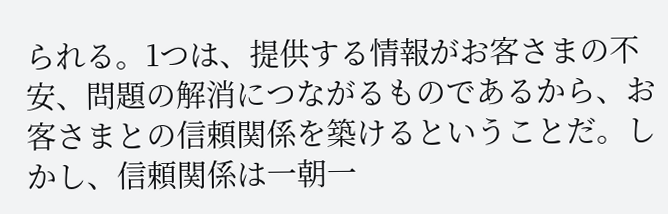られる。1つは、提供する情報がお客さまの不安、問題の解消につながるものであるから、お客さまとの信頼関係を築けるということだ。しかし、信頼関係は一朝一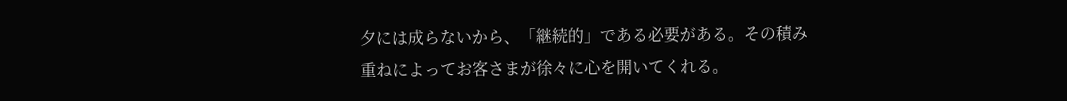夕には成らないから、「継続的」である必要がある。その積み重ねによってお客さまが徐々に心を開いてくれる。